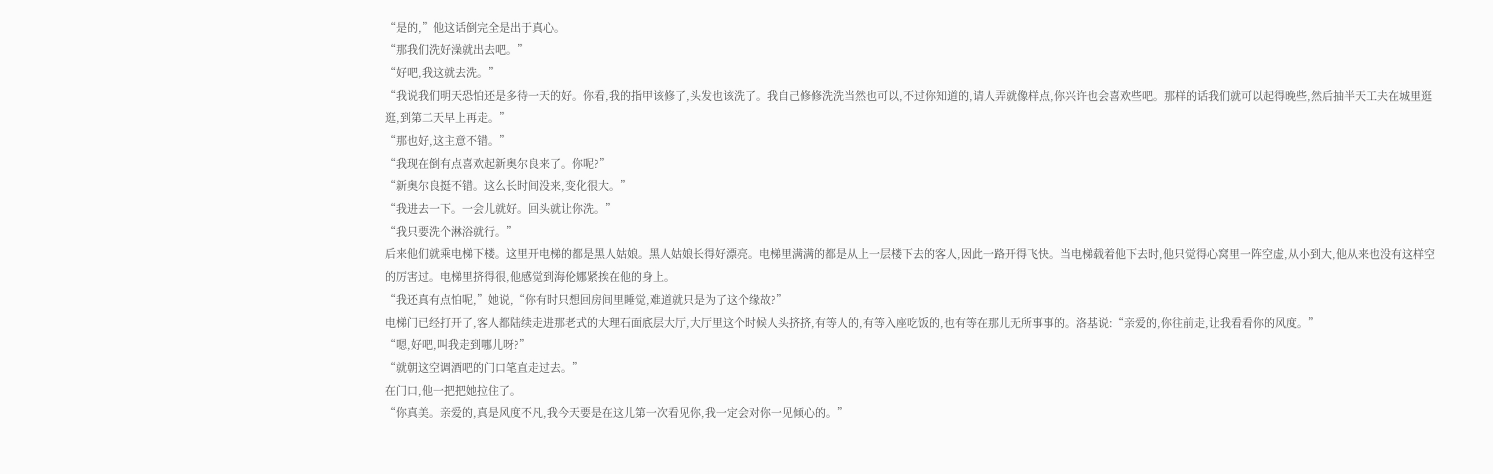“是的,”他这话倒完全是出于真心。
“那我们洗好澡就出去吧。”
“好吧,我这就去洗。”
“我说我们明天恐怕还是多待一天的好。你看,我的指甲该修了,头发也该洗了。我自己修修洗洗当然也可以,不过你知道的,请人弄就像样点,你兴许也会喜欢些吧。那样的话我们就可以起得晚些,然后抽半天工夫在城里逛逛,到第二天早上再走。”
“那也好,这主意不错。”
“我现在倒有点喜欢起新奥尔良来了。你呢?”
“新奥尔良挺不错。这么长时间没来,变化很大。”
“我进去一下。一会儿就好。回头就让你洗。”
“我只要洗个淋浴就行。”
后来他们就乘电梯下楼。这里开电梯的都是黑人姑娘。黑人姑娘长得好漂亮。电梯里满满的都是从上一层楼下去的客人,因此一路开得飞快。当电梯载着他下去时,他只觉得心窝里一阵空虚,从小到大,他从来也没有这样空的厉害过。电梯里挤得很,他感觉到海伦娜紧挨在他的身上。
“我还真有点怕呢,”她说,“你有时只想回房间里睡觉,难道就只是为了这个缘故?”
电梯门已经打开了,客人都陆续走进那老式的大理石面底层大厅,大厅里这个时候人头挤挤,有等人的,有等入座吃饭的,也有等在那儿无所事事的。洛基说:“亲爱的,你往前走,让我看看你的风度。”
“嗯,好吧,叫我走到哪儿呀?”
“就朝这空调酒吧的门口笔直走过去。”
在门口,他一把把她拉住了。
“你真美。亲爱的,真是风度不凡,我今天要是在这儿第一次看见你,我一定会对你一见倾心的。”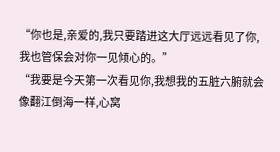“你也是,亲爱的,我只要踏进这大厅远远看见了你,我也管保会对你一见倾心的。”
“我要是今天第一次看见你,我想我的五脏六腑就会像翻江倒海一样,心窝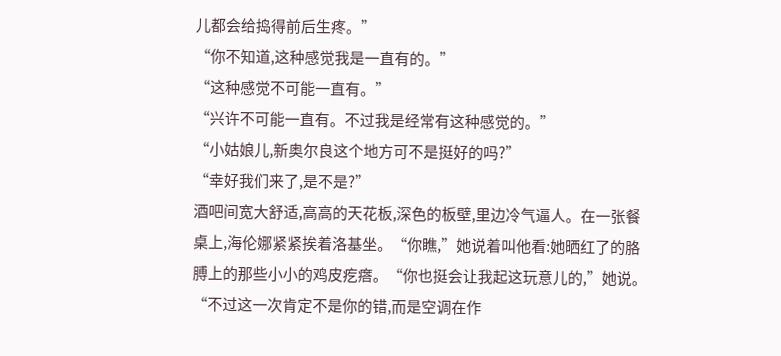儿都会给捣得前后生疼。”
“你不知道,这种感觉我是一直有的。”
“这种感觉不可能一直有。”
“兴许不可能一直有。不过我是经常有这种感觉的。”
“小姑娘儿,新奥尔良这个地方可不是挺好的吗?”
“幸好我们来了,是不是?”
酒吧间宽大舒适,高高的天花板,深色的板壁,里边冷气逼人。在一张餐桌上,海伦娜紧紧挨着洛基坐。“你瞧,”她说着叫他看:她晒红了的胳膊上的那些小小的鸡皮疙瘩。“你也挺会让我起这玩意儿的,”她说。“不过这一次肯定不是你的错,而是空调在作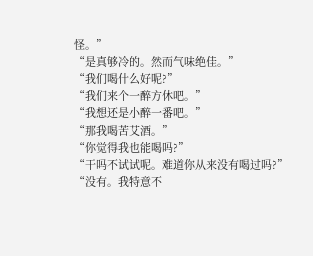怪。”
“是真够冷的。然而气味绝佳。”
“我们喝什么好呢?”
“我们来个一醉方休吧。”
“我想还是小醉一番吧。”
“那我喝苦艾酒。”
“你觉得我也能喝吗?”
“干吗不试试呢。难道你从来没有喝过吗?”
“没有。我特意不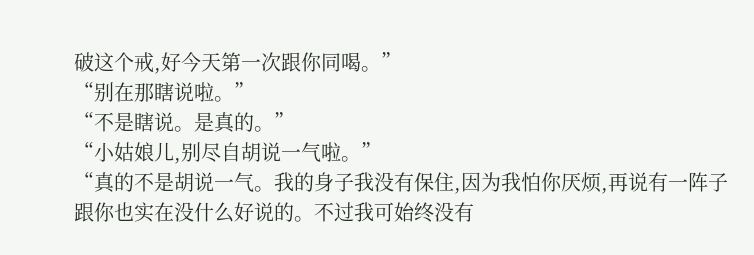破这个戒,好今天第一次跟你同喝。”
“别在那瞎说啦。”
“不是瞎说。是真的。”
“小姑娘儿,别尽自胡说一气啦。”
“真的不是胡说一气。我的身子我没有保住,因为我怕你厌烦,再说有一阵子跟你也实在没什么好说的。不过我可始终没有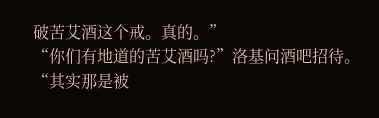破苦艾酒这个戒。真的。”
“你们有地道的苦艾酒吗?”洛基问酒吧招待。
“其实那是被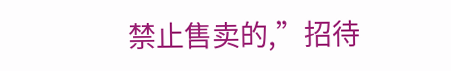禁止售卖的,”招待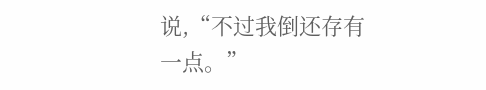说,“不过我倒还存有一点。”